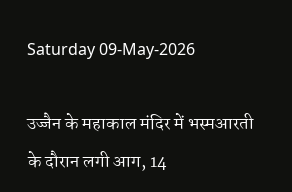Saturday 09-May-2026

उज्जैन के महाकाल मंदिर में भस्मआरती के दौरान लगी आग, 14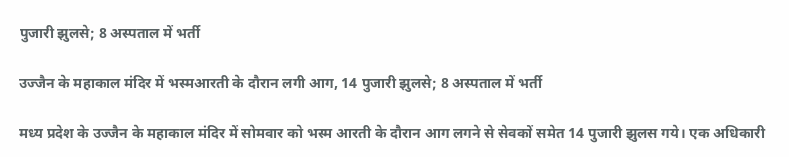पुजारी झुलसे; 8 अस्पताल में भर्ती

उज्जैन के महाकाल मंदिर में भस्मआरती के दौरान लगी आग, 14 पुजारी झुलसे; 8 अस्पताल में भर्ती

मध्य प्रदेश के उज्जैन के महाकाल मंदिर में सोमवार को भस्म आरती के दौरान आग लगने से सेवकों समेत 14 पुजारी झुलस गये। एक अधिकारी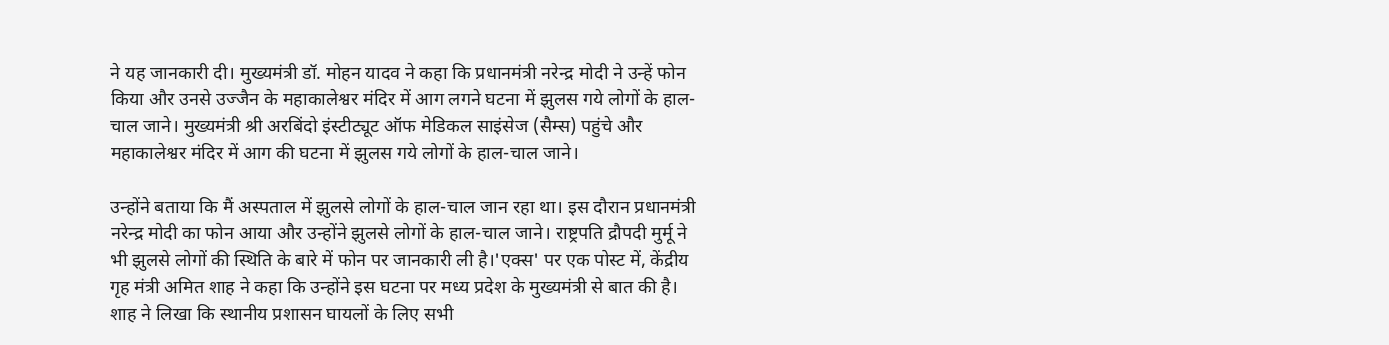ने यह जानकारी दी। मुख्यमंत्री डॉ. मोहन यादव ने कहा कि प्रधानमंत्री नरेन्द्र मोदी ने उन्हें फोन किया और उनसे उज्जैन के महाकालेश्वर मंदिर में आग लगने घटना में झुलस गये लोगों के हाल-चाल जाने। मुख्यमंत्री श्री अरबिंदो इंस्टीट्यूट ऑफ मेडिकल साइंसेज (सैम्स) पहुंचे और महाकालेश्वर मंदिर में आग की घटना में झुलस गये लोगों के हाल-चाल जाने।

उन्होंने बताया कि मैं अस्पताल में झुलसे लोगों के हाल-चाल जान रहा था। इस दौरान प्रधानमंत्री नरेन्द्र मोदी का फोन आया और उन्होंने झुलसे लोगों के हाल-चाल जाने। राष्ट्रपति द्रौपदी मुर्मू ने भी झुलसे लोगों की स्थिति के बारे में फोन पर जानकारी ली है।'एक्स' पर एक पोस्ट में, केंद्रीय गृह मंत्री अमित शाह ने कहा कि उन्होंने इस घटना पर मध्य प्रदेश के मुख्यमंत्री से बात की है। शाह ने लिखा कि स्थानीय प्रशासन घायलों के लिए सभी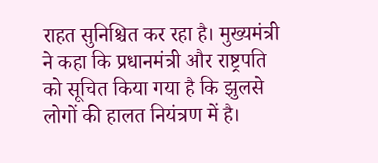राहत सुनिश्चित कर रहा है। मुख्यमंत्री ने कहा कि प्रधानमंत्री और राष्ट्रपति को सूचित किया गया है कि झुलसे लोगों की हालत नियंत्रण में है।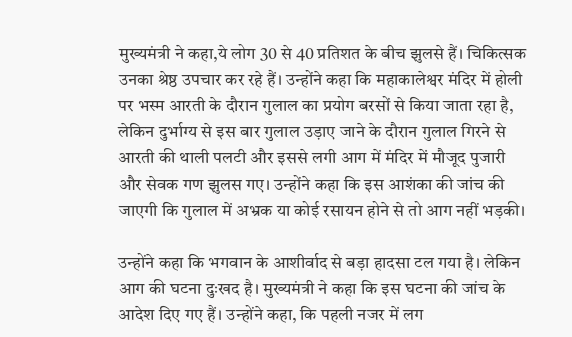मुख्यमंत्री ने कहा,ये लोग 30 से 40 प्रतिशत के बीच झुलसे हैं। चिकित्सक उनका श्रेष्ठ उपचार कर रहे हैं। उन्होंने कहा कि महाकालेश्वर मंदिर में होली पर भस्म आरती के दौरान गुलाल का प्रयोग बरसों से किया जाता रहा है, लेकिन दुर्भाग्य से इस बार गुलाल उड़ाए जाने के दौरान गुलाल गिरने से आरती की थाली पलटी और इससे लगी आग में मंदिर में मौजूद पुजारी और सेवक गण झुलस गए। उन्होंने कहा कि इस आशंका की जांच की जाएगी कि गुलाल में अभ्रक या कोई रसायन होने से तो आग नहीं भड़की।

उन्होंने कहा कि भगवान के आशीर्वाद से बड़ा हादसा टल गया है। लेकिन आग की घटना दुःखद है। मुख्यमंत्री ने कहा कि इस घटना की जांच के आदेश दिए गए हैं। उन्होंने कहा, कि पहली नजर में लग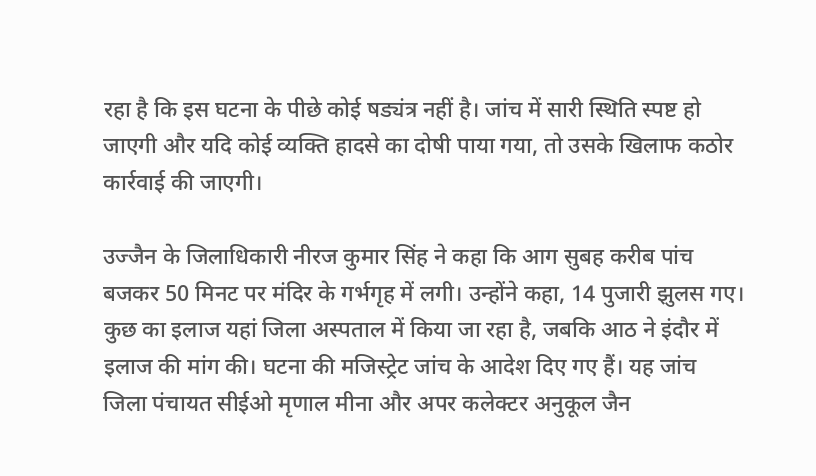रहा है कि इस घटना के पीछे कोई षड्यंत्र नहीं है। जांच में सारी स्थिति स्पष्ट हो जाएगी और यदि कोई व्यक्ति हादसे का दोषी पाया गया, तो उसके खिलाफ कठोर कार्रवाई की जाएगी।

उज्जैन के जिलाधिकारी नीरज कुमार सिंह ने कहा कि आग सुबह करीब पांच बजकर 50 मिनट पर मंदिर के गर्भगृह में लगी। उन्होंने कहा, 14 पुजारी झुलस गए। कुछ का इलाज यहां जिला अस्पताल में किया जा रहा है, जबकि आठ ने इंदौर में इलाज की मांग की। घटना की मजिस्ट्रेट जांच के आदेश दिए गए हैं। यह जांच जिला पंचायत सीईओ मृणाल मीना और अपर कलेक्टर अनुकूल जैन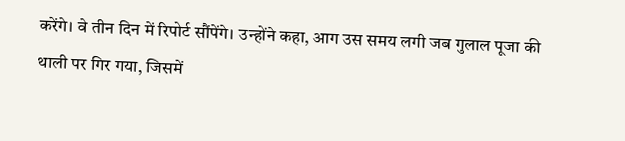करेंगे। वे तीन दिन में रिपोर्ट सौंपेंगे। उन्होंने कहा, आग उस समय लगी जब गुलाल पूजा की थाली पर गिर गया, जिसमें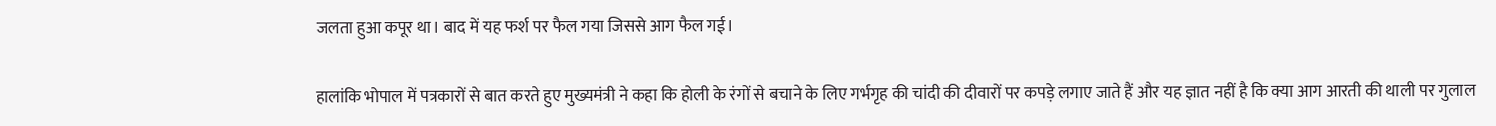जलता हुआ कपूर था। बाद में यह फर्श पर फैल गया जिससे आग फैल गई।

हालांकि भोपाल में पत्रकारों से बात करते हुए मुख्यमंत्री ने कहा कि होली के रंगों से बचाने के लिए गर्भगृह की चांदी की दीवारों पर कपड़े लगाए जाते हैं और यह ज्ञात नहीं है कि क्या आग आरती की थाली पर गुलाल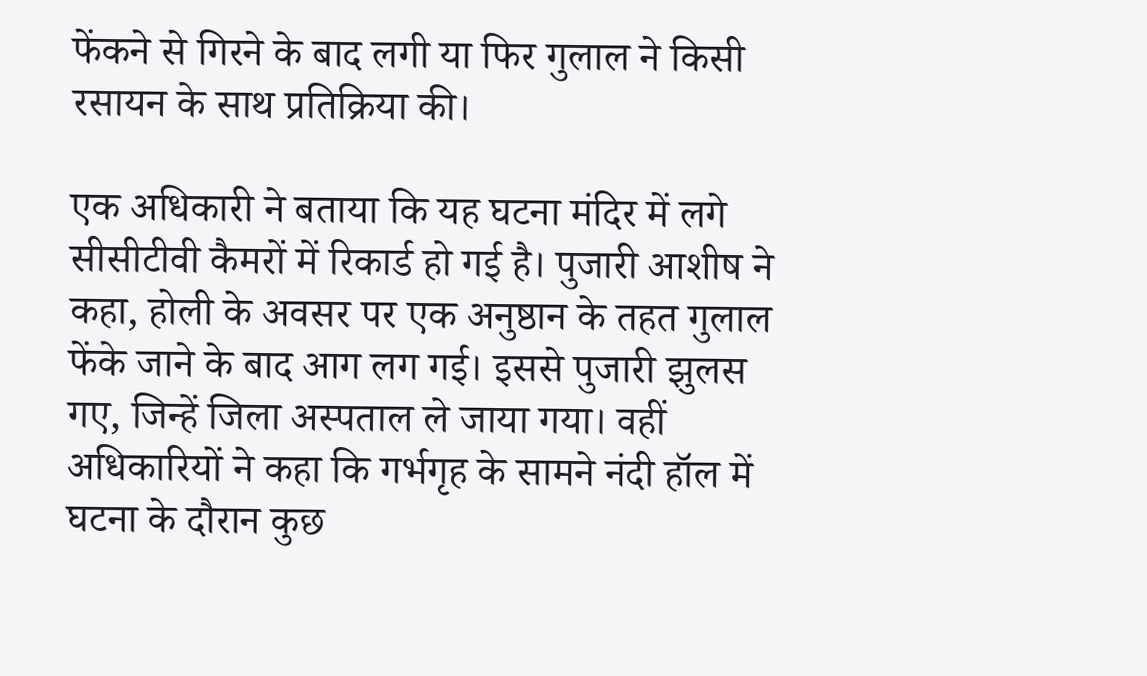फेंकने से गिरने के बाद लगी या फिर गुलाल ने किसी रसायन के साथ प्रतिक्रिया की।

एक अधिकारी ने बताया कि यह घटना मंदिर में लगे सीसीटीवी कैमरों में रिकार्ड हो गई है। पुजारी आशीष ने कहा, होली के अवसर पर एक अनुष्ठान के तहत गुलाल फेंके जाने के बाद आग लग गई। इससे पुजारी झुलस गए, जिन्हें जिला अस्पताल ले जाया गया। वहीं अधिकारियों ने कहा कि गर्भगृह के सामने नंदी हॉल में घटना के दौरान कुछ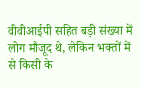वीवीआईपी सहित बड़ी संख्या में लोग मौजूद थे, लेकिन भक्तों में से किसी के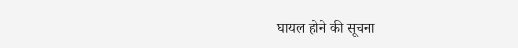घायल होने की सूचना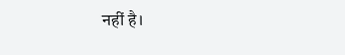नहीं है।